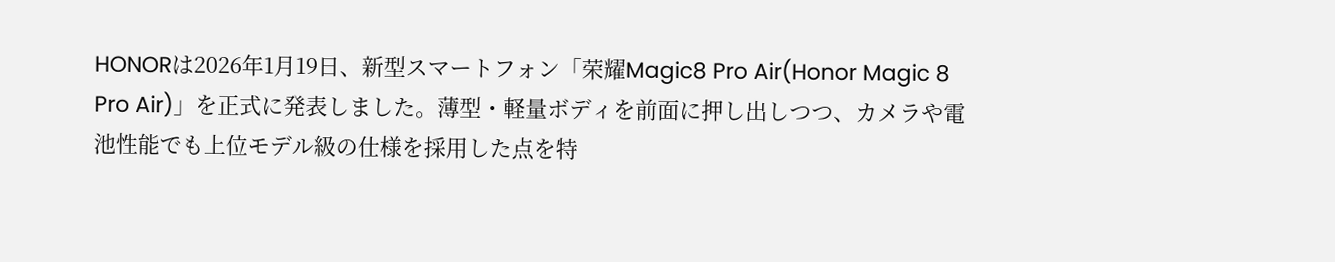HONORは2026年1月19日、新型スマートフォン「荣耀Magic8 Pro Air(Honor Magic 8 Pro Air)」を正式に発表しました。薄型・軽量ボディを前面に押し出しつつ、カメラや電池性能でも上位モデル級の仕様を採用した点を特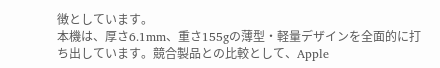徴としています。
本機は、厚さ6.1mm、重さ155gの薄型・軽量デザインを全面的に打ち出しています。競合製品との比較として、Apple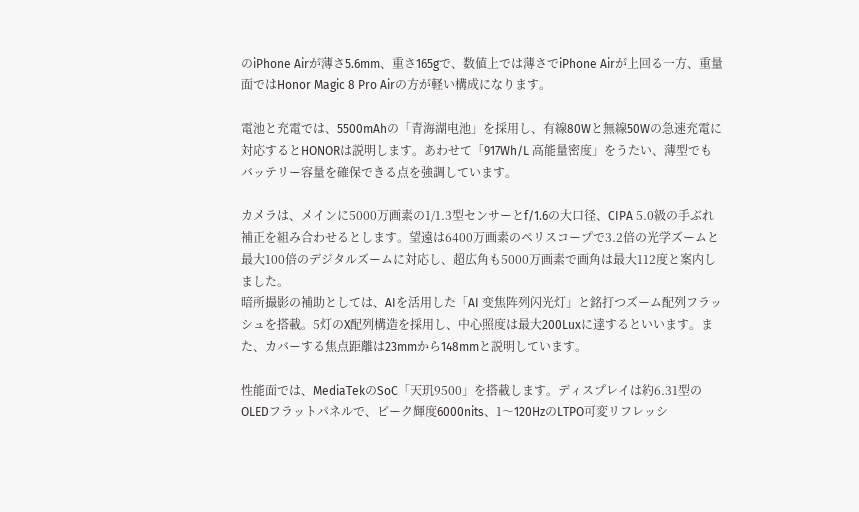のiPhone Airが薄さ5.6mm、重さ165gで、数値上では薄さでiPhone Airが上回る一方、重量面ではHonor Magic 8 Pro Airの方が軽い構成になります。

電池と充電では、5500mAhの「青海湖电池」を採用し、有線80Wと無線50Wの急速充電に対応するとHONORは説明します。あわせて「917Wh/L 高能量密度」をうたい、薄型でもバッテリー容量を確保できる点を強調しています。

カメラは、メインに5000万画素の1/1.3型センサーとf/1.6の大口径、CIPA 5.0級の手ぶれ補正を組み合わせるとします。望遠は6400万画素のペリスコープで3.2倍の光学ズームと最大100倍のデジタルズームに対応し、超広角も5000万画素で画角は最大112度と案内しました。
暗所撮影の補助としては、AIを活用した「AI 变焦阵列闪光灯」と銘打つズーム配列フラッシュを搭載。5灯のX配列構造を採用し、中心照度は最大200Luxに達するといいます。また、カバーする焦点距離は23mmから148mmと説明しています。

性能面では、MediaTekのSoC「天玑9500」を搭載します。ディスプレイは約6.31型のOLEDフラットパネルで、ピーク輝度6000nits、1〜120HzのLTPO可変リフレッシ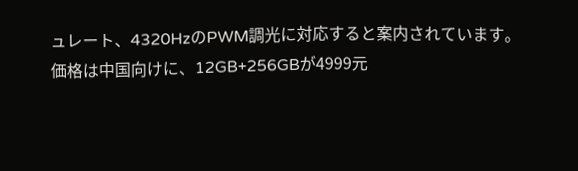ュレート、4320HzのPWM調光に対応すると案内されています。
価格は中国向けに、12GB+256GBが4999元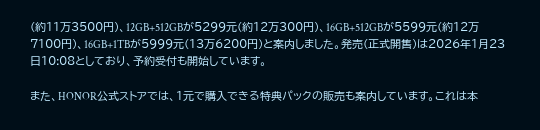(約11万3500円)、12GB+512GBが5299元(約12万300円)、16GB+512GBが5599元(約12万7100円)、16GB+1TBが5999元(13万6200円)と案内しました。発売(正式開售)は2026年1月23日10:08としており、予約受付も開始しています。

また、HONOR公式ストアでは、1元で購入できる特典パックの販売も案内しています。これは本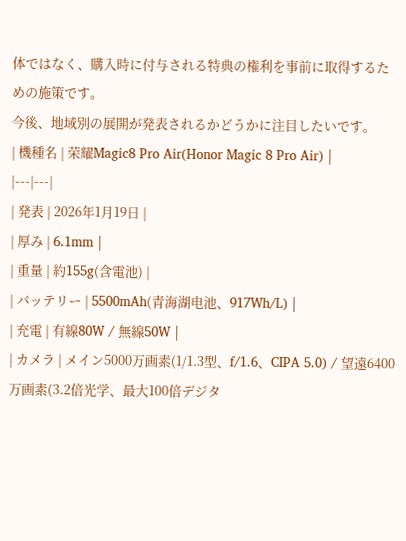体ではなく、購入時に付与される特典の権利を事前に取得するための施策です。
今後、地域別の展開が発表されるかどうかに注目したいです。
| 機種名 | 荣耀Magic8 Pro Air(Honor Magic 8 Pro Air) |
|---|---|
| 発表 | 2026年1月19日 |
| 厚み | 6.1mm |
| 重量 | 約155g(含電池) |
| バッテリー | 5500mAh(青海湖电池、917Wh/L) |
| 充電 | 有線80W / 無線50W |
| カメラ | メイン5000万画素(1/1.3型、f/1.6、CIPA 5.0) / 望遠6400万画素(3.2倍光学、最大100倍デジタ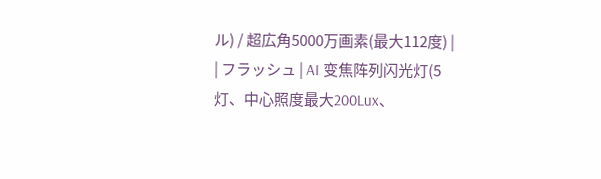ル) / 超広角5000万画素(最大112度) |
| フラッシュ | AI 变焦阵列闪光灯(5灯、中心照度最大200Lux、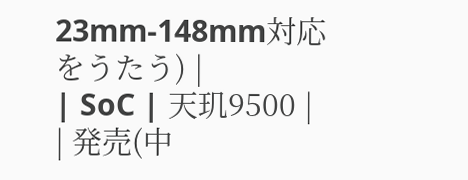23mm-148mm対応をうたう) |
| SoC | 天玑9500 |
| 発売(中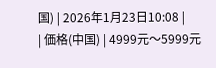国) | 2026年1月23日10:08 |
| 価格(中国) | 4999元〜5999元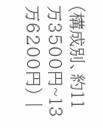(構成別、約11万3500円~13万6200円) |